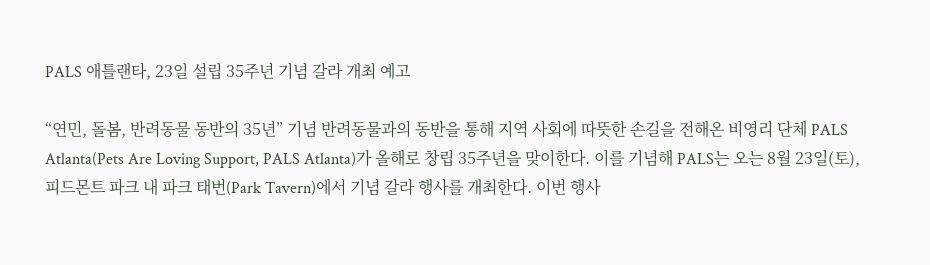PALS 애틀랜타, 23일 설립 35주년 기념 갈라 개최 예고

“연민, 돌봄, 반려동물 동반의 35년” 기념 반려동물과의 동반을 통해 지역 사회에 따뜻한 손길을 전해온 비영리 단체 PALS Atlanta(Pets Are Loving Support, PALS Atlanta)가 올해로 창립 35주년을 맞이한다. 이를 기념해 PALS는 오는 8월 23일(토), 피드몬트 파크 내 파크 태번(Park Tavern)에서 기념 갈라 행사를 개최한다. 이번 행사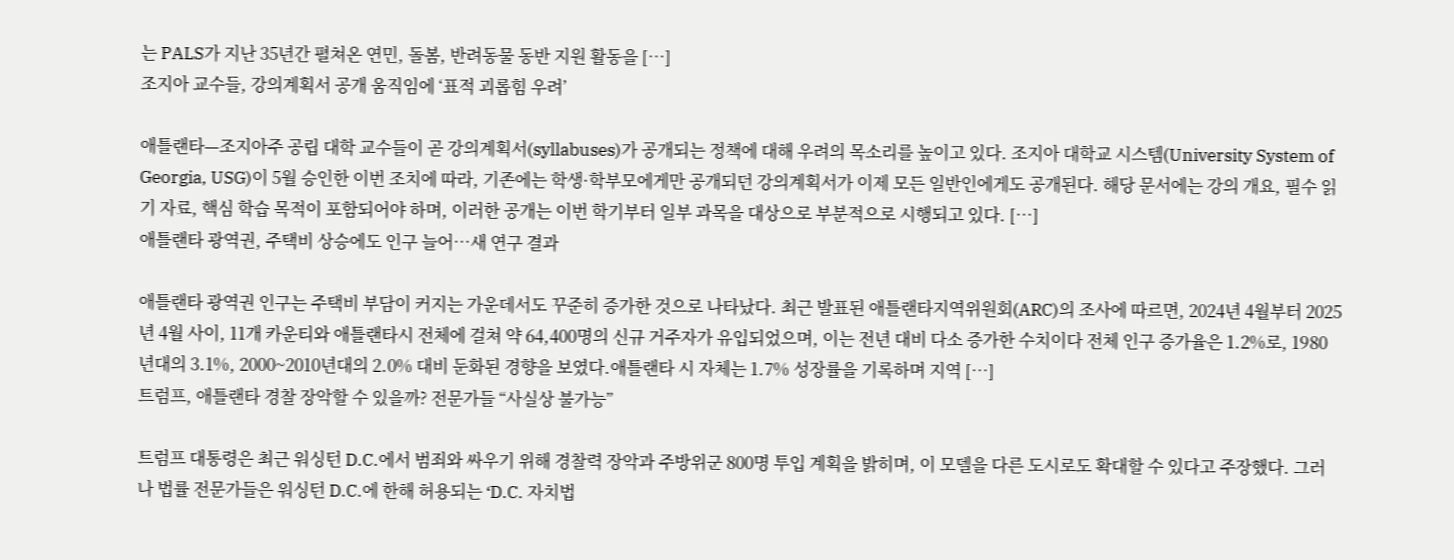는 PALS가 지난 35년간 펼쳐온 연민, 돌봄, 반려동물 동반 지원 활동을 […]
조지아 교수들, 강의계획서 공개 움직임에 ‘표적 괴롭힘 우려’

애틀랜타—조지아주 공립 대학 교수들이 곧 강의계획서(syllabuses)가 공개되는 정책에 대해 우려의 목소리를 높이고 있다. 조지아 대학교 시스템(University System of Georgia, USG)이 5월 승인한 이번 조치에 따라, 기존에는 학생·학부모에게만 공개되던 강의계획서가 이제 모든 일반인에게도 공개된다. 해당 문서에는 강의 개요, 필수 읽기 자료, 핵심 학습 목적이 포함되어야 하며, 이러한 공개는 이번 학기부터 일부 과목을 대상으로 부분적으로 시행되고 있다. […]
애틀랜타 광역권, 주택비 상승에도 인구 늘어…새 연구 결과

애틀랜타 광역권 인구는 주택비 부담이 커지는 가운데서도 꾸준히 증가한 것으로 나타났다. 최근 발표된 애틀랜타지역위원회(ARC)의 조사에 따르면, 2024년 4월부터 2025년 4월 사이, 11개 카운티와 애틀랜타시 전체에 걸쳐 약 64,400명의 신규 거주자가 유입되었으며, 이는 전년 대비 다소 증가한 수치이다 전체 인구 증가율은 1.2%로, 1980년대의 3.1%, 2000~2010년대의 2.0% 대비 둔화된 경향을 보였다.애틀랜타 시 자체는 1.7% 성장률을 기록하며 지역 […]
트럼프, 애틀랜타 경찰 장악할 수 있을까? 전문가들 “사실상 불가능”

트럼프 대통령은 최근 워싱턴 D.C.에서 범죄와 싸우기 위해 경찰력 장악과 주방위군 800명 투입 계획을 밝히며, 이 모델을 다른 도시로도 확대할 수 있다고 주장했다. 그러나 법률 전문가들은 워싱턴 D.C.에 한해 허용되는 ‘D.C. 자치법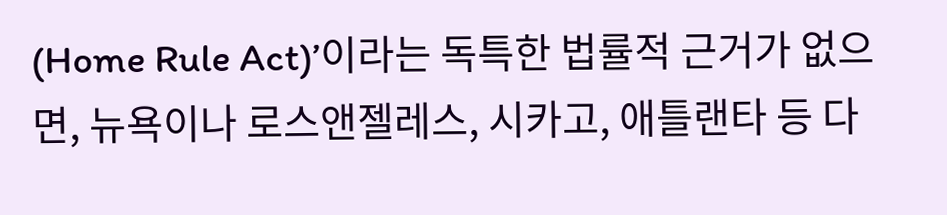(Home Rule Act)’이라는 독특한 법률적 근거가 없으면, 뉴욕이나 로스앤젤레스, 시카고, 애틀랜타 등 다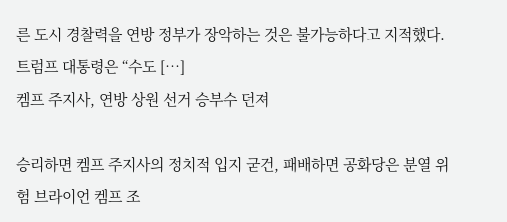른 도시 경찰력을 연방 정부가 장악하는 것은 불가능하다고 지적했다. 트럼프 대통령은 “수도 […]
켐프 주지사, 연방 상원 선거 승부수 던져

승리하면 켐프 주지사의 정치적 입지 굳건, 패배하면 공화당은 분열 위험 브라이언 켐프 조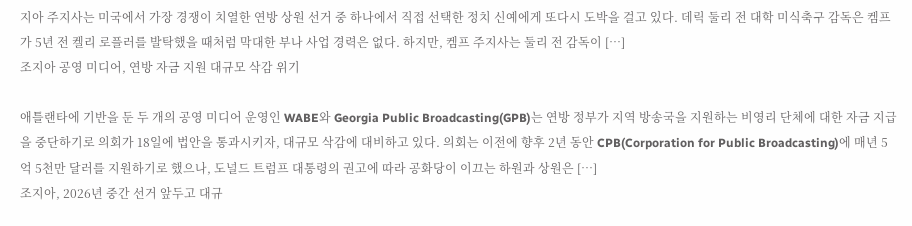지아 주지사는 미국에서 가장 경쟁이 치열한 연방 상원 선거 중 하나에서 직접 선택한 정치 신예에게 또다시 도박을 걸고 있다. 데릭 둘리 전 대학 미식축구 감독은 켐프가 5년 전 켈리 로플러를 발탁했을 때처럼 막대한 부나 사업 경력은 없다. 하지만, 켐프 주지사는 둘리 전 감독이 […]
조지아 공영 미디어, 연방 자금 지원 대규모 삭감 위기

애틀랜타에 기반을 둔 두 개의 공영 미디어 운영인 WABE와 Georgia Public Broadcasting(GPB)는 연방 정부가 지역 방송국을 지원하는 비영리 단체에 대한 자금 지급을 중단하기로 의회가 18일에 법안을 통과시키자, 대규모 삭감에 대비하고 있다. 의회는 이전에 향후 2년 동안 CPB(Corporation for Public Broadcasting)에 매년 5억 5천만 달러를 지원하기로 했으나, 도널드 트럼프 대통령의 권고에 따라 공화당이 이끄는 하원과 상원은 […]
조지아, 2026년 중간 선거 앞두고 대규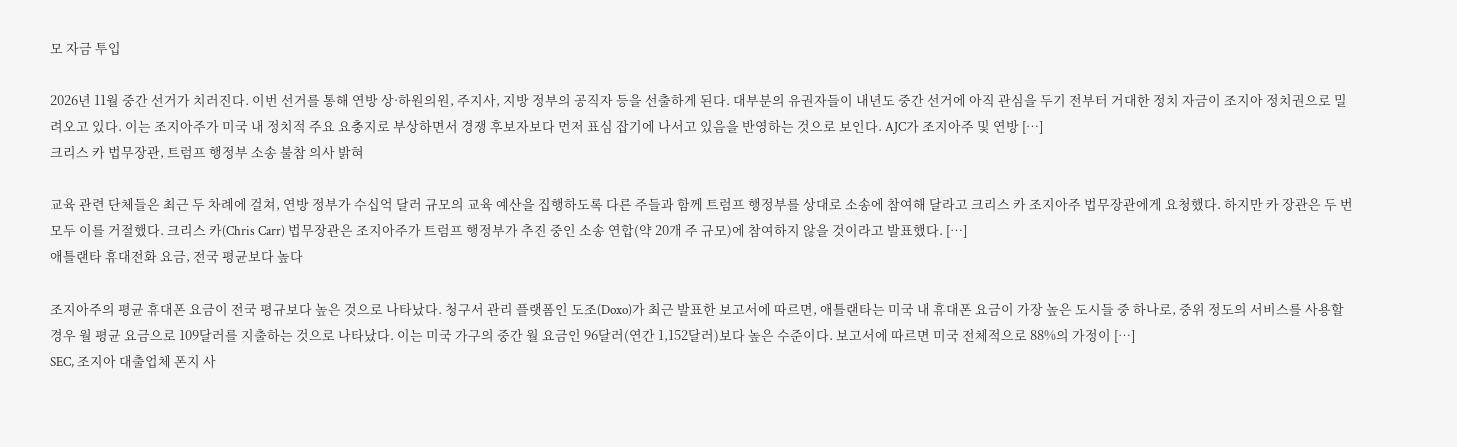모 자금 투입

2026년 11월 중간 선거가 치러진다. 이번 선거를 통해 연방 상·하원의원, 주지사, 지방 정부의 공직자 등을 선출하게 된다. 대부분의 유권자들이 내년도 중간 선거에 아직 관심을 두기 전부터 거대한 정치 자금이 조지아 정치권으로 밀려오고 있다. 이는 조지아주가 미국 내 정치적 주요 요충지로 부상하면서 경쟁 후보자보다 먼저 표심 잡기에 나서고 있음을 반영하는 것으로 보인다. AJC가 조지아주 및 연방 […]
크리스 카 법무장관, 트럼프 행정부 소송 불참 의사 밝혀

교육 관련 단체들은 최근 두 차례에 걸쳐, 연방 정부가 수십억 달러 규모의 교육 예산을 집행하도록 다른 주들과 함께 트럼프 행정부를 상대로 소송에 참여해 달라고 크리스 카 조지아주 법무장관에게 요청했다. 하지만 카 장관은 두 번 모두 이를 거절했다. 크리스 카(Chris Carr) 법무장관은 조지아주가 트럼프 행정부가 추진 중인 소송 연합(약 20개 주 규모)에 참여하지 않을 것이라고 발표했다. […]
애틀랜타 휴대전화 요금, 전국 평균보다 높다

조지아주의 평균 휴대폰 요금이 전국 평규보다 높은 것으로 나타났다. 청구서 관리 플랫폼인 도조(Doxo)가 최근 발표한 보고서에 따르면, 애틀랜타는 미국 내 휴대폰 요금이 가장 높은 도시들 중 하나로, 중위 정도의 서비스를 사용할 경우 월 평균 요금으로 109달러를 지출하는 것으로 나타났다. 이는 미국 가구의 중간 월 요금인 96달러(연간 1,152달러)보다 높은 수준이다. 보고서에 따르면 미국 전체적으로 88%의 가정이 […]
SEC, 조지아 대출업체 폰지 사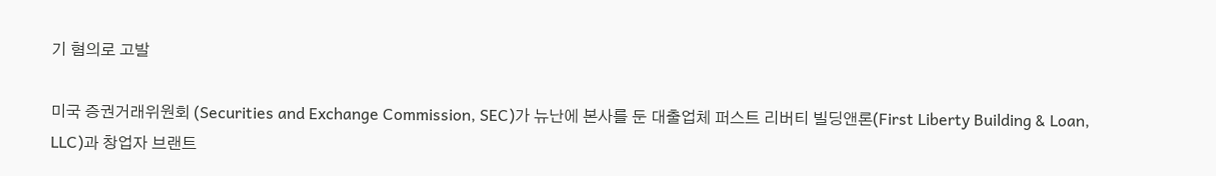기 혐의로 고발

미국 증권거래위원회 (Securities and Exchange Commission, SEC)가 뉴난에 본사를 둔 대출업체 퍼스트 리버티 빌딩앤론(First Liberty Building & Loan, LLC)과 창업자 브랜트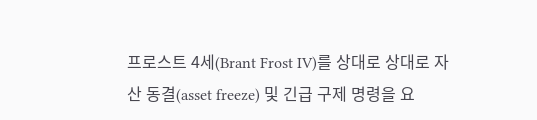프로스트 4세(Brant Frost IV)를 상대로 상대로 자산 동결(asset freeze) 및 긴급 구제 명령을 요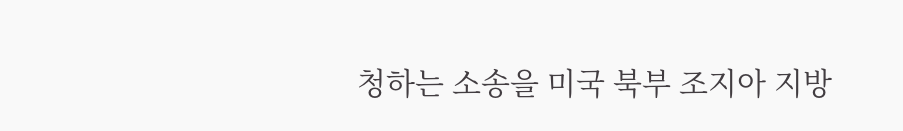청하는 소송을 미국 북부 조지아 지방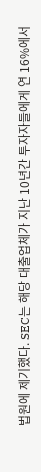법원에 제기했다. SEC는 해당 대출업체가 지난 10년간 투자자들에게 연 16%에서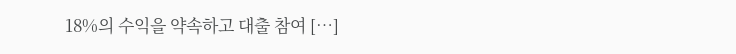18%의 수익을 약속하고 대출 참여 […]